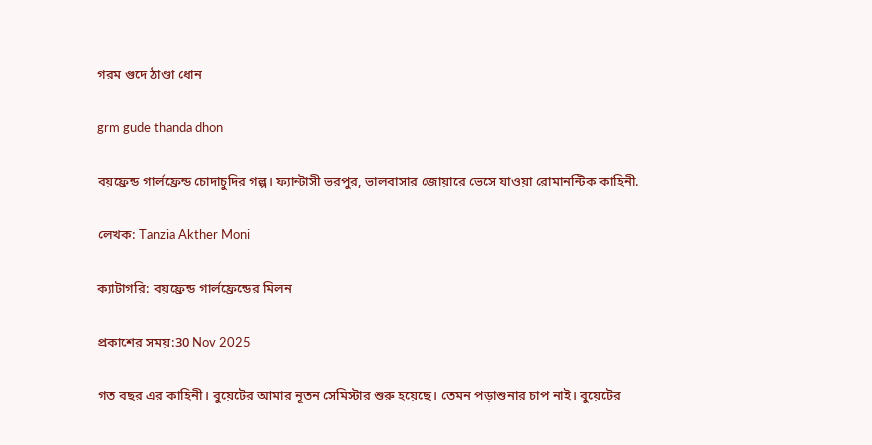গরম গুদে ঠাণ্ডা ধোন

grm gude thanda dhon

বয়ফ্রেন্ড গার্লফ্রেন্ড চোদাচুদির গল্প। ফ্যান্টাসী ভরপুর, ভালবাসার জোয়ারে ভেসে যাওয়া রোমানন্টিক কাহিনী.

লেখক: Tanzia Akther Moni

ক্যাটাগরি: বয়ফ্রেন্ড গার্লফ্রেন্ডের মিলন

প্রকাশের সময়:30 Nov 2025

গত বছর এর কাহিনী। বুয়েটের আমার নূতন সেমিস্টার শুরু হয়েছে। তেমন পড়াশুনার চাপ নাই। বুয়েটের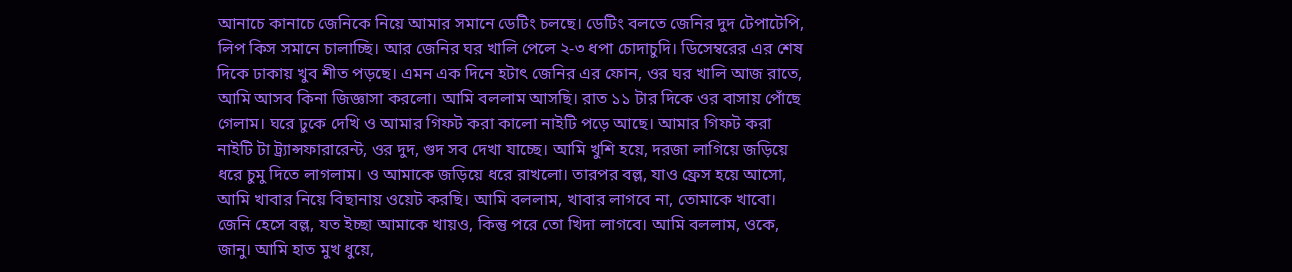আনাচে কানাচে জেনিকে নিয়ে আমার সমানে ডেটিং চলছে। ডেটিং বলতে জেনির দুদ টেপাটেপি, লিপ কিস সমানে চালাচ্ছি। আর জেনির ঘর খালি পেলে ২-৩ ধপা চোদাচুদি। ডিসেম্বরের এর শেষ দিকে ঢাকায় খুব শীত পড়ছে। এমন এক দিনে হটাৎ জেনির এর ফোন, ওর ঘর খালি আজ রাতে, আমি আসব কিনা জিজ্ঞাসা করলো। আমি বললাম আসছি। রাত ১১ টার দিকে ওর বাসায় পোঁছে গেলাম। ঘরে ঢুকে দেখি ও আমার গিফট করা কালো নাইটি পড়ে আছে। আমার গিফট করা নাইটি টা ট্র্যান্সফারারেন্ট, ওর দুদ, গুদ সব দেখা যাচ্ছে। আমি খুশি হয়ে, দরজা লাগিয়ে জড়িয়ে ধরে চুমু দিতে লাগলাম। ও আমাকে জড়িয়ে ধরে রাখলো। তারপর বল্ল, যাও ফ্রেস হয়ে আসো, আমি খাবার নিয়ে বিছানায় ওয়েট করছি। আমি বললাম, খাবার লাগবে না, তোমাকে খাবো। জেনি হেসে বল্ল, যত ইচ্ছা আমাকে খায়ও, কিন্তু পরে তো খিদা লাগবে। আমি বললাম, ওকে, জানু। আমি হাত মুখ ধুয়ে,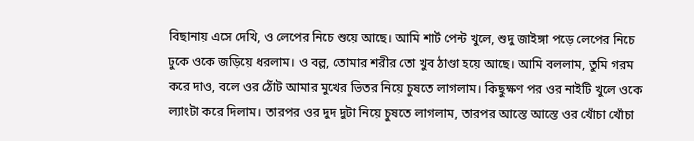বিছানায় এসে দেখি, ও লেপের নিচে শুয়ে আছে। আমি শার্ট পেন্ট খুলে, শুদু জাইঙ্গা পড়ে লেপের নিচে ঢুকে ওকে জড়িয়ে ধরলাম। ও বল্ল, তোমার শরীর তো খুব ঠাণ্ডা হয়ে আছে। আমি বললাম, তুমি গরম করে দাও, বলে ওর ঠোঁট আমার মুখের ভিতর নিয়ে চুষতে লাগলাম। কিছুক্ষণ পর ওর নাইটি খুলে ওকে ল্যাংটা করে দিলাম। তারপর ওর দুদ দুটা নিয়ে চুষতে লাগলাম, তারপর আস্তে আস্তে ওর খোঁচা খোঁচা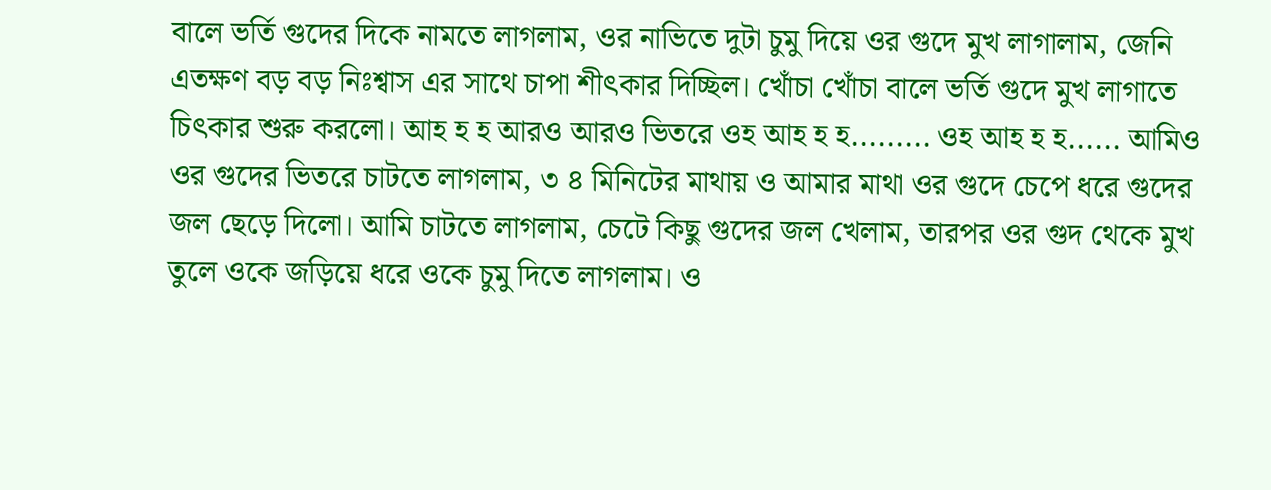বালে ভর্তি গুদের দিকে নামতে লাগলাম, ওর নাভিতে দুটা চুমু দিয়ে ওর গুদে মুখ লাগালাম, জেনি এতক্ষণ বড় বড় নিঃশ্বাস এর সাথে চাপা শীৎকার দিচ্ছিল। খোঁচা খোঁচা বালে ভর্তি গুদে মুখ লাগাতে চিৎকার শুরু করলো। আহ হ হ আরও আরও ভিতরে ওহ আহ হ হ......... ওহ আহ হ হ...... আমিও ওর গুদের ভিতরে চাটতে লাগলাম, ৩ ৪ মিনিটের মাথায় ও আমার মাথা ওর গুদে চেপে ধরে গুদের জল ছেড়ে দিলো। আমি চাটতে লাগলাম, চেটে কিছু গুদের জল খেলাম, তারপর ওর গুদ থেকে মুখ তুলে ওকে জড়িয়ে ধরে ওকে চুমু দিতে লাগলাম। ও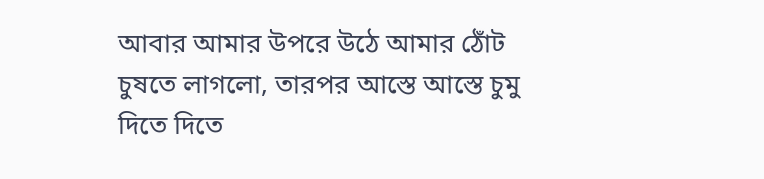আবার আমার উপরে উঠে আমার ঠোঁট চুষতে লাগলো, তারপর আস্তে আস্তে চুমু দিতে দিতে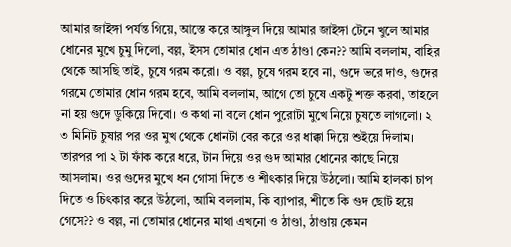আমার জাইঙ্গা পর্যন্ত গিয়ে, আস্তে করে আঙ্গুল দিয়ে আমার জাইঙ্গা টেনে খুলে আমার ধোনের মুখে চুমু দিলো, বল্ল, ইসস তোমার ধোন এত ঠাণ্ডা কেন?? আমি বললাম, বাহির থেকে আসছি তাই, চুষে গরম করো। ও বল্ল, চুষে গরম হবে না, গুদে ভরে দাও, গুদের গরমে তোমার ধোন গরম হবে, আমি বললাম, আগে তো চুষে একটু শক্ত করবা, তাহলে না হয় গুদে ডুকিয়ে দিবো। ও কথা না বলে ধোন পুরোটা মুখে নিয়ে চুষতে লাগলো। ২ ৩ মিনিট চুষার পর ওর মুখ থেকে ধোনটা বের করে ওর ধাক্কা দিয়ে শুইয়ে দিলাম। তারপর পা ২ টা ফাঁক করে ধরে, টান দিয়ে ওর গুদ আমার ধোনের কাছে নিয়ে আসলাম। ওর গুদের মুখে ধন গোসা দিতে ও শীৎকার দিয়ে উঠলো। আমি হালকা চাপ দিতে ও চিৎকার করে উঠলো, আমি বললাম, কি ব্যাপার, শীতে কি গুদ ছোট হয়ে গেসে?? ও বল্ল, না তোমার ধোনের মাথা এখনো ও ঠাণ্ডা, ঠাণ্ডায় কেমন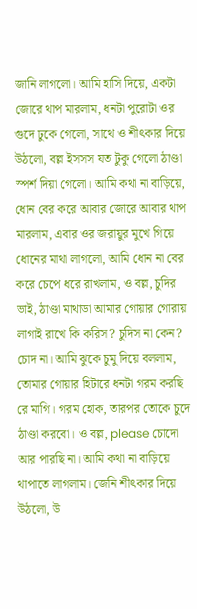জানি লাগলো। আমি হাসি দিয়ে, একটা জোরে থাপ মারলাম, ধনটা পুরোটা ওর গুদে ঢুকে গেলো, সাথে ও শীৎকার দিয়ে উঠলো, বল্ল ইসসস যত টুকু গেলো ঠাণ্ডা স্পর্শ দিয়া গেলো। আমি কথা না বাড়িয়ে, ধোন বের করে আবার জোরে আবার থাপ মারলাম, এবার ওর জরায়ুর মুখে গিয়ে ধোনের মাথা লাগলো, আমি ধোন না বের করে চেপে ধরে রাখলাম, ও বল্ল, চুদির ভাই, ঠাণ্ডা মাথাডা আমার গোয়ার গোরায় লাগাই রাখে কি করিস? চুদিস না কেন? চোদ না। আমি ঝুকে চুমু দিয়ে বললাম, তোমার গোয়ার হিটারে ধনটা গরম করছি রে মাগি। গরম হোক, তারপর তোকে চুদে ঠাণ্ডা করবো। ও বল্ল, please চোদো আর পারছি না। আমি কথা না বাড়িয়ে থাপাতে লাগলাম। জেনি শীৎকার দিয়ে উঠলো, উ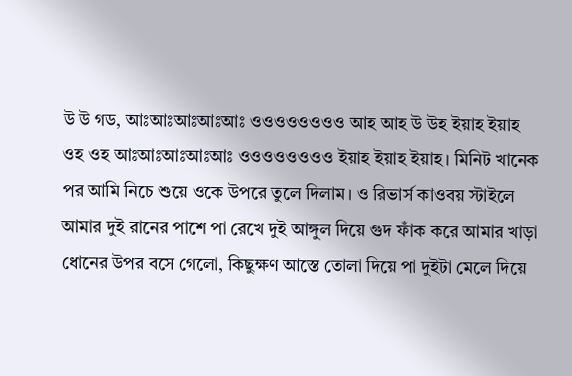উ উ গড, আঃআঃআঃআঃআঃ ওওওওওওওও আহ আহ উ উহ ইয়াহ ইয়াহ ওহ ওহ আঃআঃআঃআঃআঃ ওওওওওওওও ইয়াহ ইয়াহ ইয়াহ। মিনিট খানেক পর আমি নিচে শুয়ে ওকে উপরে তুলে দিলাম। ও রিভার্স কাওবয় স্টাইলে আমার দুই রানের পাশে পা রেখে দুই আঙ্গুল দিয়ে গুদ ফাঁক করে আমার খাড়া ধোনের উপর বসে গেলো, কিছুক্ষণ আস্তে তোলা দিয়ে পা দুইটা মেলে দিয়ে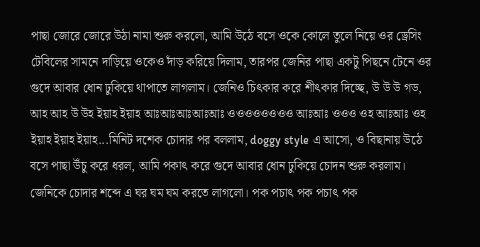পাছা জোরে জোরে উঠা নামা শুরু করলো, আমি উঠে বসে ওকে কোলে তুলে নিয়ে ওর ড্রেসিং টেবিলের সামনে দাড়িয়ে ওকেও দাঁড় করিয়ে দিলাম, তারপর জেনির পাছা একটু পিছনে টেনে ওর গুদে আবার ধোন ঢুকিয়ে থাপাতে লাগলাম। জেনিও চিৎকার করে শীৎকার দিচ্ছে, উ উ উ গড, আহ আহ উ উহ ইয়াহ ইয়াহ আঃআঃআঃআঃআঃ ওওওওওওওও আঃআঃ ওওও ওহ আঃআঃ ওহ ইয়াহ ইয়াহ ইয়াহ...মিনিট দশেক চোদার পর বললাম, doggy style এ আসো, ও বিছানায় উঠে বসে পাছা উঁচু করে ধরল, আমি পকাৎ করে গুদে আবার ধোন ঢুকিয়ে চোদন শুরু করলাম। জেনিকে চোদার শব্দে এ ঘর ঘম ঘম করতে লাগলো। পক পচাৎ পক পচাৎ পক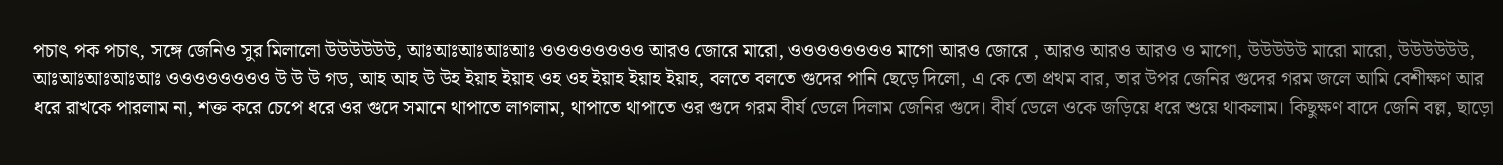পচাৎ পক পচাৎ, সঙ্গে জেনিও সুর মিলালো উউউউউউ, আঃআঃআঃআঃআঃ ওওওওওওওও আরও জোরে মারো, ওওওওওওওও মাগো আরও জোরে , আরও আরও আরও ও মাগো, উউউউউ মারো মারো, উউউউউউ, আঃআঃআঃআঃআঃ ওওওওওওওও উ উ উ গড, আহ আহ উ উহ ইয়াহ ইয়াহ ওহ ওহ ইয়াহ ইয়াহ ইয়াহ, বলতে বলতে গুদের পানি ছেড়ে দিলো, এ কে তো প্রথম বার, তার উপর জেনির গুদের গরম জলে আমি বেশীক্ষণ আর ধরে রাখকে পারলাম না, শক্ত করে চেপে ধরে ওর গুদে সমানে থাপাতে লাগলাম, থাপাতে থাপাতে ওর গুদে গরম বীর্য ডেলে দিলাম জেনির গুদে। বীর্য ডেলে ওকে জড়িয়ে ধরে শুয়ে থাকলাম। কিছুক্ষণ বাদে জেনি বল্ল, ছাড়ো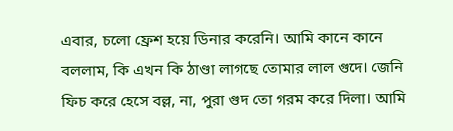এবার, চলো ফ্রেশ হয়ে ডিনার করেনি। আমি কানে কানে বললাম, কি এখন কি ঠাণ্ডা লাগছে তোমার লাল গুদে। জেনি ফিচ করে হেসে বল্ল, না, পুরা গুদ তো গরম করে দিলা। আমি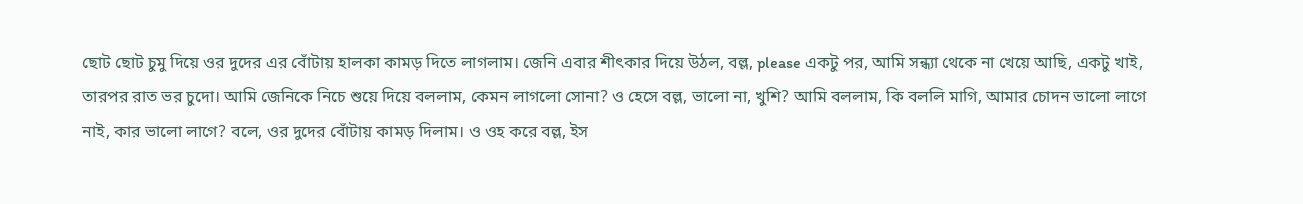ছোট ছোট চুমু দিয়ে ওর দুদের এর বোঁটায় হালকা কামড় দিতে লাগলাম। জেনি এবার শীৎকার দিয়ে উঠল, বল্ল, please একটু পর, আমি সন্ধ্যা থেকে না খেয়ে আছি, একটু খাই, তারপর রাত ভর চুদো। আমি জেনিকে নিচে শুয়ে দিয়ে বললাম, কেমন লাগলো সোনা? ও হেসে বল্ল, ভালো না, খুশি? আমি বললাম, কি বললি মাগি, আমার চোদন ভালো লাগে নাই, কার ভালো লাগে? বলে, ওর দুদের বোঁটায় কামড় দিলাম। ও ওহ করে বল্ল, ইস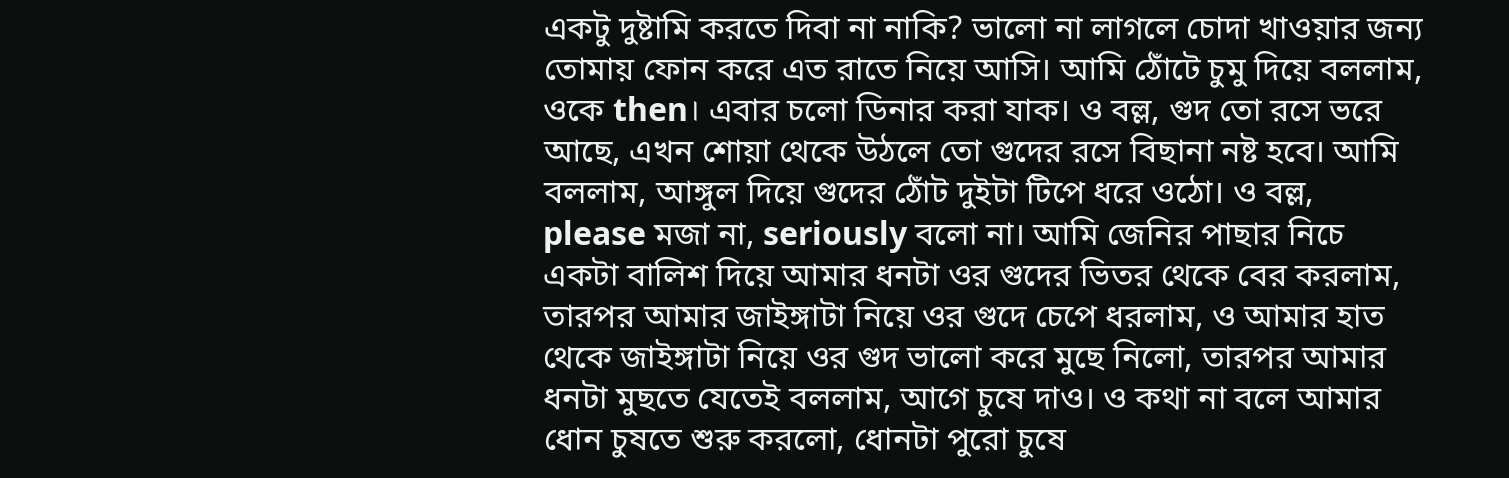একটু দুষ্টামি করতে দিবা না নাকি? ভালো না লাগলে চোদা খাওয়ার জন্য তোমায় ফোন করে এত রাতে নিয়ে আসি। আমি ঠোঁটে চুমু দিয়ে বললাম, ওকে then। এবার চলো ডিনার করা যাক। ও বল্ল, গুদ তো রসে ভরে আছে, এখন শোয়া থেকে উঠলে তো গুদের রসে বিছানা নষ্ট হবে। আমি বললাম, আঙ্গুল দিয়ে গুদের ঠোঁট দুইটা টিপে ধরে ওঠো। ও বল্ল, please মজা না, seriously বলো না। আমি জেনির পাছার নিচে একটা বালিশ দিয়ে আমার ধনটা ওর গুদের ভিতর থেকে বের করলাম, তারপর আমার জাইঙ্গাটা নিয়ে ওর গুদে চেপে ধরলাম, ও আমার হাত থেকে জাইঙ্গাটা নিয়ে ওর গুদ ভালো করে মুছে নিলো, তারপর আমার ধনটা মুছতে যেতেই বললাম, আগে চুষে দাও। ও কথা না বলে আমার ধোন চুষতে শুরু করলো, ধোনটা পুরো চুষে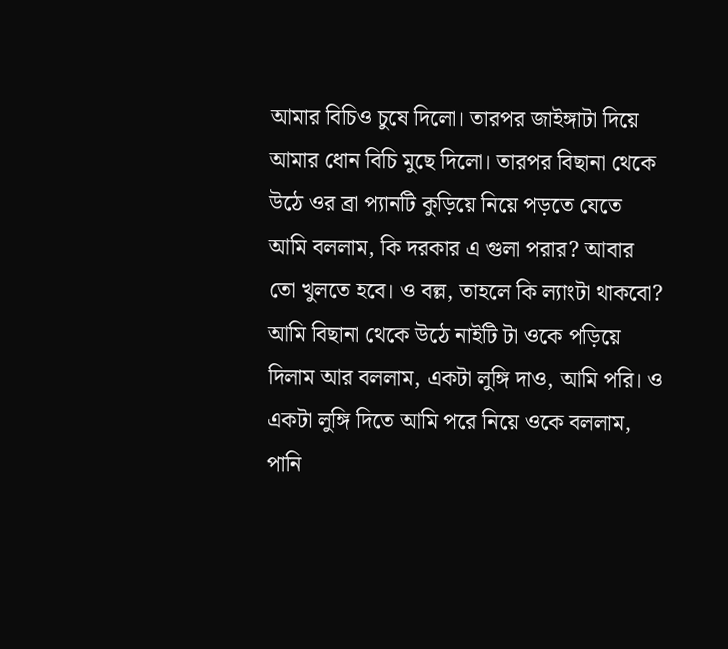আমার বিচিও চুষে দিলো। তারপর জাইঙ্গাটা দিয়ে আমার ধোন বিচি মুছে দিলো। তারপর বিছানা থেকে উঠে ওর ব্রা প্যানটি কুড়িয়ে নিয়ে পড়তে যেতে আমি বললাম, কি দরকার এ গুলা পরার? আবার তো খুলতে হবে। ও বল্ল, তাহলে কি ল্যাংটা থাকবো? আমি বিছানা থেকে উঠে নাইটি টা ওকে পড়িয়ে দিলাম আর বললাম, একটা লুঙ্গি দাও, আমি পরি। ও একটা লুঙ্গি দিতে আমি পরে নিয়ে ওকে বললাম, পানি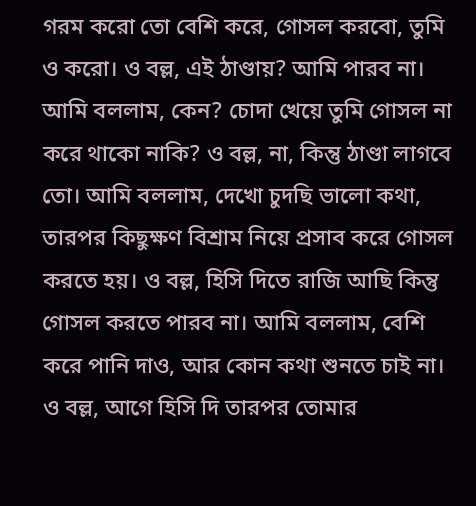গরম করো তো বেশি করে, গোসল করবো, তুমি ও করো। ও বল্ল, এই ঠাণ্ডায়? আমি পারব না। আমি বললাম, কেন? চোদা খেয়ে তুমি গোসল না করে থাকো নাকি? ও বল্ল, না, কিন্তু ঠাণ্ডা লাগবে তো। আমি বললাম, দেখো চুদছি ভালো কথা, তারপর কিছুক্ষণ বিশ্রাম নিয়ে প্রসাব করে গোসল করতে হয়। ও বল্ল, হিসি দিতে রাজি আছি কিন্তু গোসল করতে পারব না। আমি বললাম, বেশি করে পানি দাও, আর কোন কথা শুনতে চাই না। ও বল্ল, আগে হিসি দি তারপর তোমার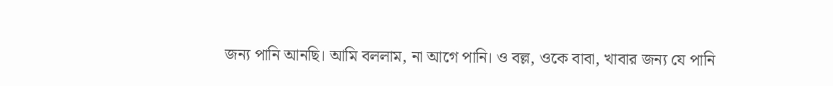জন্য পানি আনছি। আমি বললাম, না আগে পানি। ও বল্ল, ওকে বাবা, খাবার জন্য যে পানি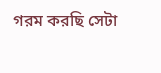গরম করছি সেটা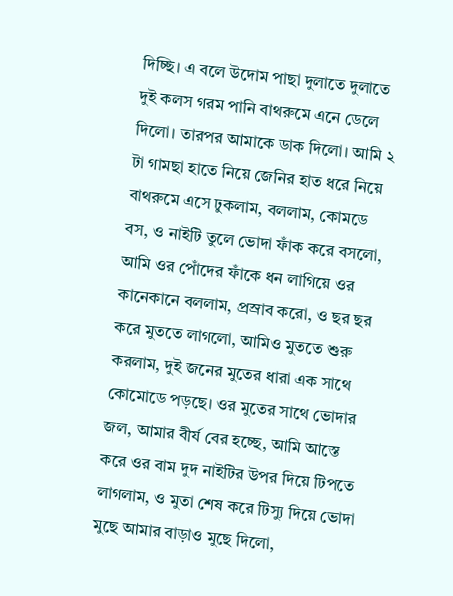দিচ্ছি। এ বলে উদোম পাছা দুলাতে দুলাতে দুই কলস গরম পানি বাথরুমে এনে ডেলে দিলো। তারপর আমাকে ডাক দিলো। আমি ২ টা গামছা হাতে নিয়ে জেনির হাত ধরে নিয়ে বাথরুমে এসে ঢুকলাম, বললাম, কোমডে বস, ও নাইটি তুলে ভোদা ফাঁক করে বসলো, আমি ওর পোঁদের ফাঁকে ধন লাগিয়ে ওর কানেকানে বললাম, প্রস্রাব করো, ও ছর ছর করে মুততে লাগলো, আমিও মুততে শুরু করলাম, দুই জনের মুতের ধারা এক সাথে কোমোডে পড়ছে। ওর মুতের সাথে ভোদার জল, আমার বীর্য বের হচ্ছে, আমি আস্তে করে ওর বাম দুদ নাইটির উপর দিয়ে টিপতে লাগলাম, ও মুতা শেষ করে টিস্যু দিয়ে ভোদা মুছে আমার বাড়াও মুছে দিলো,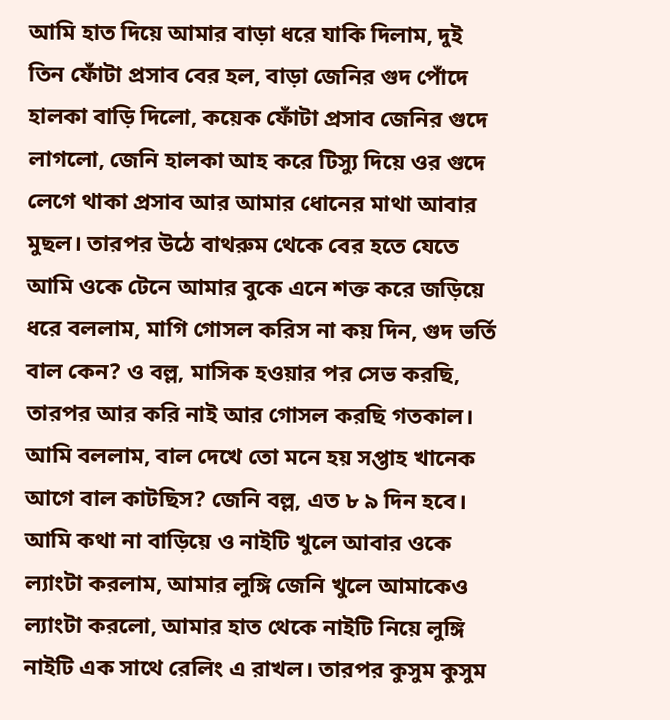আমি হাত দিয়ে আমার বাড়া ধরে যাকি দিলাম, দুই তিন ফোঁটা প্রসাব বের হল, বাড়া জেনির গুদ পোঁদে হালকা বাড়ি দিলো, কয়েক ফোঁটা প্রসাব জেনির গুদে লাগলো, জেনি হালকা আহ করে টিস্যু দিয়ে ওর গুদে লেগে থাকা প্রসাব আর আমার ধোনের মাথা আবার মুছল। তারপর উঠে বাথরুম থেকে বের হতে যেতে আমি ওকে টেনে আমার বুকে এনে শক্ত করে জড়িয়ে ধরে বললাম, মাগি গোসল করিস না কয় দিন, গুদ ভর্তি বাল কেন? ও বল্ল, মাসিক হওয়ার পর সেভ করছি, তারপর আর করি নাই আর গোসল করছি গতকাল। আমি বললাম, বাল দেখে তো মনে হয় সপ্তাহ খানেক আগে বাল কাটছিস? জেনি বল্ল, এত ৮ ৯ দিন হবে। আমি কথা না বাড়িয়ে ও নাইটি খুলে আবার ওকে ল্যাংটা করলাম, আমার লুঙ্গি জেনি খুলে আমাকেও ল্যাংটা করলো, আমার হাত থেকে নাইটি নিয়ে লুঙ্গি নাইটি এক সাথে রেলিং এ রাখল। তারপর কুসুম কুসুম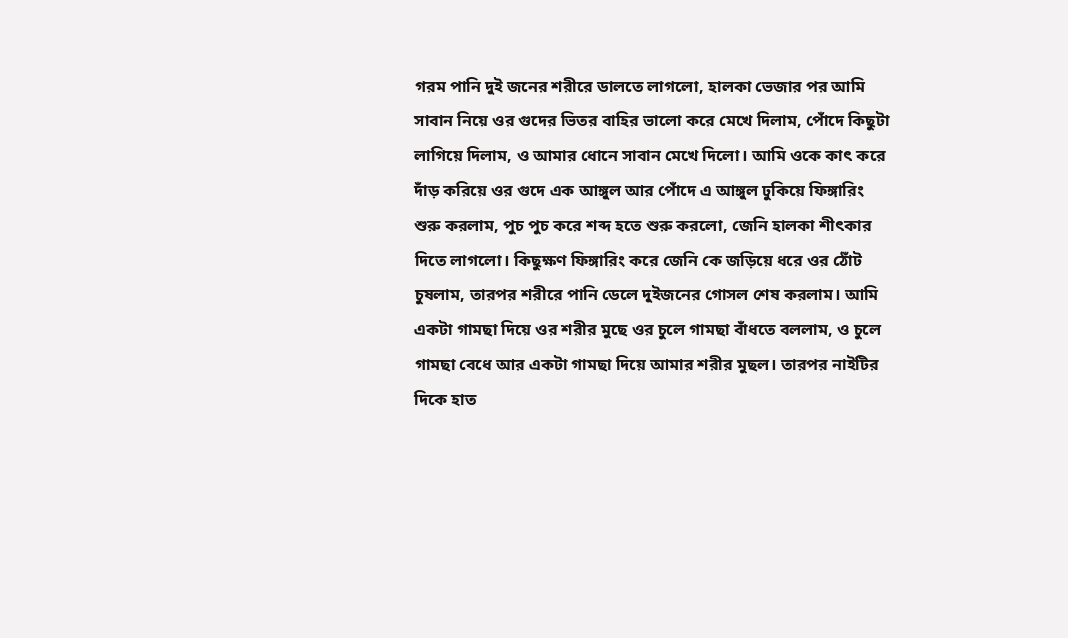গরম পানি দুই জনের শরীরে ডালতে লাগলো, হালকা ভেজার পর আমি সাবান নিয়ে ওর গুদের ভিতর বাহির ভালো করে মেখে দিলাম, পোঁদে কিছুটা লাগিয়ে দিলাম, ও আমার ধোনে সাবান মেখে দিলো। আমি ওকে কাৎ করে দাঁড় করিয়ে ওর গুদে এক আঙ্গুল আর পোঁদে এ আঙ্গুল ঢুকিয়ে ফিঙ্গারিং শুরু করলাম, পুচ পুচ করে শব্দ হতে শুরু করলো, জেনি হালকা শীৎকার দিতে লাগলো। কিছুক্ষণ ফিঙ্গারিং করে জেনি কে জড়িয়ে ধরে ওর ঠোঁট চুষলাম, তারপর শরীরে পানি ডেলে দুইজনের গোসল শেষ করলাম। আমি একটা গামছা দিয়ে ওর শরীর মুছে ওর চুলে গামছা বাঁধতে বললাম, ও চুলে গামছা বেধে আর একটা গামছা দিয়ে আমার শরীর মুছল। তারপর নাইটির দিকে হাত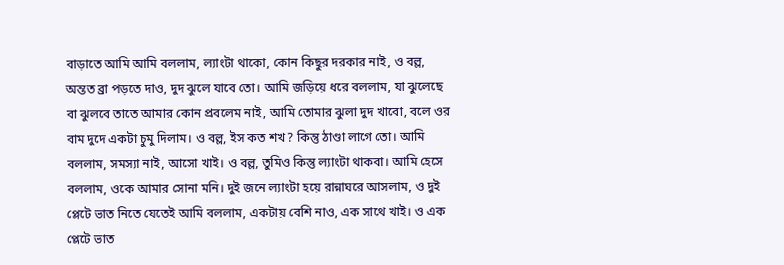বাড়াতে আমি আমি বললাম, ল্যাংটা থাকো, কোন কিছুর দরকার নাই, ও বল্ল, অন্তত ব্রা পড়তে দাও, দুদ ঝুলে যাবে তো। আমি জড়িয়ে ধরে বললাম, যা ঝুলেছে বা ঝুলবে তাতে আমার কোন প্রবলেম নাই, আমি তোমার ঝুলা দুদ খাবো, বলে ওর বাম দুদে একটা চুমু দিলাম। ও বল্ল, ইস কত শখ? কিন্তু ঠাণ্ডা লাগে তো। আমি বললাম, সমস্যা নাই, আসো খাই। ও বল্ল, তুমিও কিন্তু ল্যাংটা থাকবা। আমি হেসে বললাম, ওকে আমার সোনা মনি। দুই জনে ল্যাংটা হয়ে রান্নাঘরে আসলাম, ও দুই প্লেটে ভাত নিতে যেতেই আমি বললাম, একটায় বেশি নাও, এক সাথে খাই। ও এক প্লেটে ভাত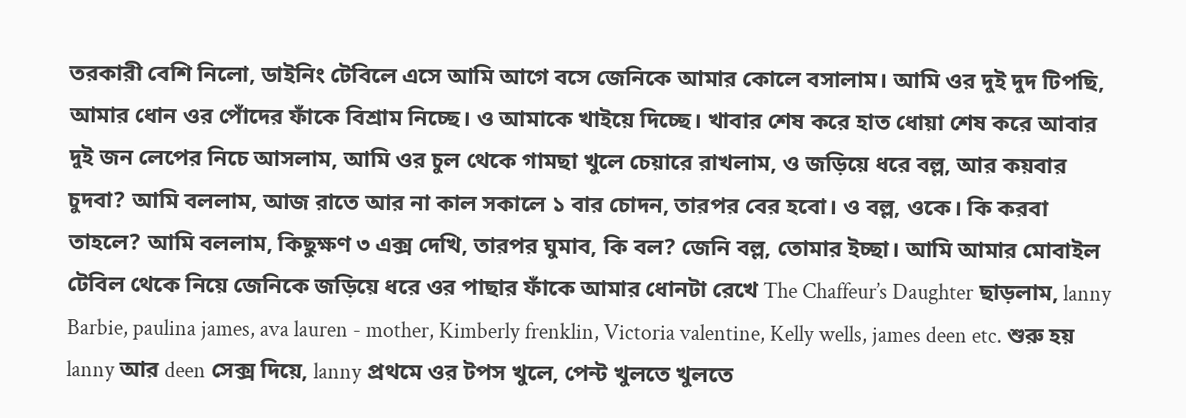তরকারী বেশি নিলো, ডাইনিং টেবিলে এসে আমি আগে বসে জেনিকে আমার কোলে বসালাম। আমি ওর দুই দুদ টিপছি, আমার ধোন ওর পোঁদের ফাঁকে বিশ্রাম নিচ্ছে। ও আমাকে খাইয়ে দিচ্ছে। খাবার শেষ করে হাত ধোয়া শেষ করে আবার দুই জন লেপের নিচে আসলাম, আমি ওর চুল থেকে গামছা খুলে চেয়ারে রাখলাম, ও জড়িয়ে ধরে বল্ল, আর কয়বার চুদবা? আমি বললাম, আজ রাতে আর না কাল সকালে ১ বার চোদন, তারপর বের হবো। ও বল্ল, ওকে। কি করবা তাহলে? আমি বললাম, কিছুক্ষণ ৩ এক্স দেখি, তারপর ঘুমাব, কি বল? জেনি বল্ল, তোমার ইচ্ছা। আমি আমার মোবাইল টেবিল থেকে নিয়ে জেনিকে জড়িয়ে ধরে ওর পাছার ফাঁকে আমার ধোনটা রেখে The Chaffeur’s Daughter ছাড়লাম, lanny Barbie, paulina james, ava lauren - mother, Kimberly frenklin, Victoria valentine, Kelly wells, james deen etc. শুরু হয় lanny আর deen সেক্স দিয়ে, lanny প্রথমে ওর টপস খুলে, পেন্ট খুলতে খুলতে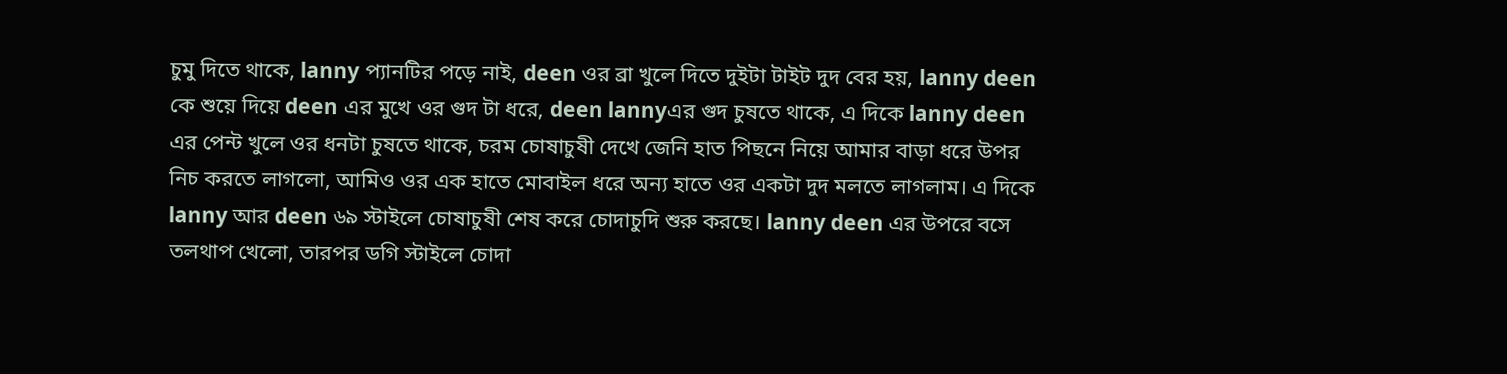চুমু দিতে থাকে, lanny প্যানটির পড়ে নাই, deen ওর ব্রা খুলে দিতে দুইটা টাইট দুদ বের হয়, lanny deen কে শুয়ে দিয়ে deen এর মুখে ওর গুদ টা ধরে, deen lannyএর গুদ চুষতে থাকে, এ দিকে lanny deen এর পেন্ট খুলে ওর ধনটা চুষতে থাকে, চরম চোষাচুষী দেখে জেনি হাত পিছনে নিয়ে আমার বাড়া ধরে উপর নিচ করতে লাগলো, আমিও ওর এক হাতে মোবাইল ধরে অন্য হাতে ওর একটা দুদ মলতে লাগলাম। এ দিকে lanny আর deen ৬৯ স্টাইলে চোষাচুষী শেষ করে চোদাচুদি শুরু করছে। lanny deen এর উপরে বসে তলথাপ খেলো, তারপর ডগি স্টাইলে চোদা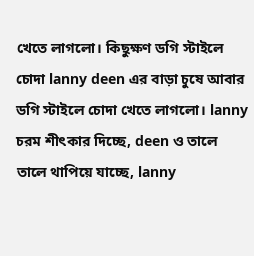খেতে লাগলো। কিছুক্ষণ ডগি স্টাইলে চোদা lanny deen এর বাড়া চুষে আবার ডগি স্টাইলে চোদা খেতে লাগলো। lanny চরম শীৎকার দিচ্ছে, deen ও তালে তালে থাপিয়ে যাচ্ছে, lanny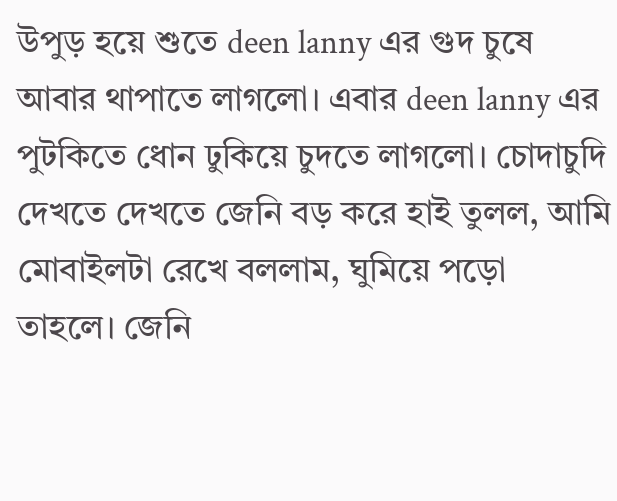উপুড় হয়ে শুতে deen lanny এর গুদ চুষে আবার থাপাতে লাগলো। এবার deen lanny এর পুটকিতে ধোন ঢুকিয়ে চুদতে লাগলো। চোদাচুদি দেখতে দেখতে জেনি বড় করে হাই তুলল, আমি মোবাইলটা রেখে বললাম, ঘুমিয়ে পড়ো তাহলে। জেনি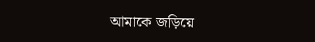আমাকে জড়িয়ে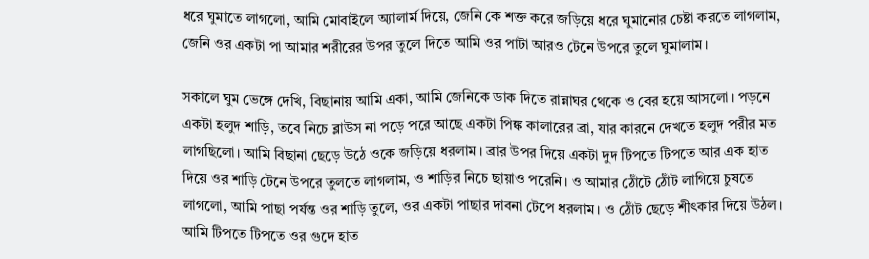ধরে ঘুমাতে লাগলো, আমি মোবাইলে অ্যালার্ম দিয়ে, জেনি কে শক্ত করে জড়িয়ে ধরে ঘুমানোর চেষ্টা করতে লাগলাম, জেনি ওর একটা পা আমার শরীরের উপর তুলে দিতে আমি ওর পাটা আরও টেনে উপরে তুলে ঘুমালাম।

সকালে ঘুম ভেঙ্গে দেখি, বিছানায় আমি একা, আমি জেনিকে ডাক দিতে রান্নাঘর থেকে ও বের হয়ে আসলো। পড়নে একটা হলুদ শাড়ি, তবে নিচে ব্লাউস না পড়ে পরে আছে একটা পিঙ্ক কালারের ব্রা, যার কারনে দেখতে হলুদ পরীর মত লাগছিলো। আমি বিছানা ছেড়ে উঠে ওকে জড়িয়ে ধরলাম। ব্রার উপর দিয়ে একটা দুদ টিপতে টিপতে আর এক হাত দিয়ে ওর শাড়ি টেনে উপরে তুলতে লাগলাম, ও শাড়ির নিচে ছায়াও পরেনি। ও আমার ঠোঁটে ঠোঁট লাগিয়ে চুষতে লাগলো, আমি পাছা পর্যন্ত ওর শাড়ি তুলে, ওর একটা পাছার দাবনা টেপে ধরলাম। ও ঠোঁট ছেড়ে শীৎকার দিয়ে উঠল। আমি টিপতে টিপতে ওর গুদে হাত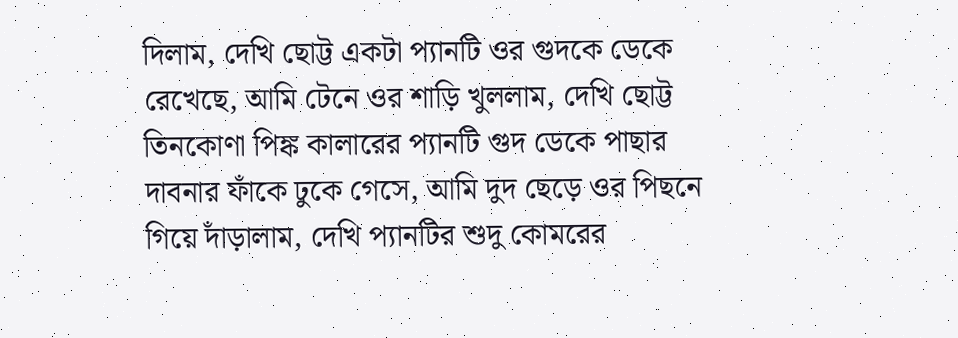দিলাম, দেখি ছোট্ট একটা প্যানটি ওর গুদকে ডেকে রেখেছে, আমি টেনে ওর শাড়ি খুললাম, দেখি ছোট্ট তিনকোণা পিঙ্ক কালারের প্যানটি গুদ ডেকে পাছার দাবনার ফাঁকে ঢুকে গেসে, আমি দুদ ছেড়ে ওর পিছনে গিয়ে দাঁড়ালাম, দেখি প্যানটির শুদু কোমরের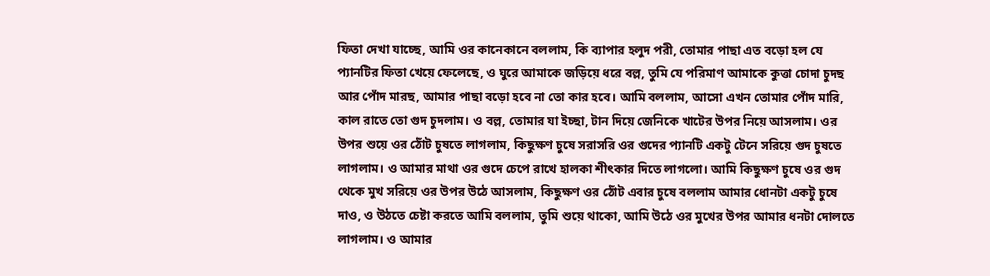ফিতা দেখা যাচ্ছে, আমি ওর কানেকানে বললাম, কি ব্যাপার হলুদ পরী, তোমার পাছা এত বড়ো হল যে প্যানটির ফিতা খেয়ে ফেলেছে, ও ঘুরে আমাকে জড়িয়ে ধরে বল্ল, তুমি যে পরিমাণ আমাকে কুত্তা চোদা চুদছ আর পোঁদ মারছ, আমার পাছা বড়ো হবে না তো কার হবে। আমি বললাম, আসো এখন তোমার পোঁদ মারি, কাল রাতে তো গুদ চুদলাম। ও বল্ল, তোমার যা ইচ্ছা, টান দিয়ে জেনিকে খাটের উপর নিয়ে আসলাম। ওর উপর শুয়ে ওর ঠোঁট চুষতে লাগলাম, কিছুক্ষণ চুষে সরাসরি ওর গুদের প্যানটি একটু টেনে সরিয়ে গুদ চুষতে লাগলাম। ও আমার মাথা ওর গুদে চেপে রাখে হালকা শীৎকার দিতে লাগলো। আমি কিছুক্ষণ চুষে ওর গুদ থেকে মুখ সরিয়ে ওর উপর উঠে আসলাম, কিছুক্ষণ ওর ঠোঁট এবার চুষে বললাম আমার ধোনটা একটু চুষে দাও, ও উঠতে চেষ্টা করতে আমি বললাম, তুমি শুয়ে থাকো, আমি উঠে ওর মুখের উপর আমার ধনটা দোলতে লাগলাম। ও আমার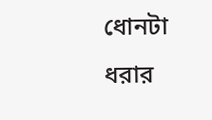ধোনটা ধরার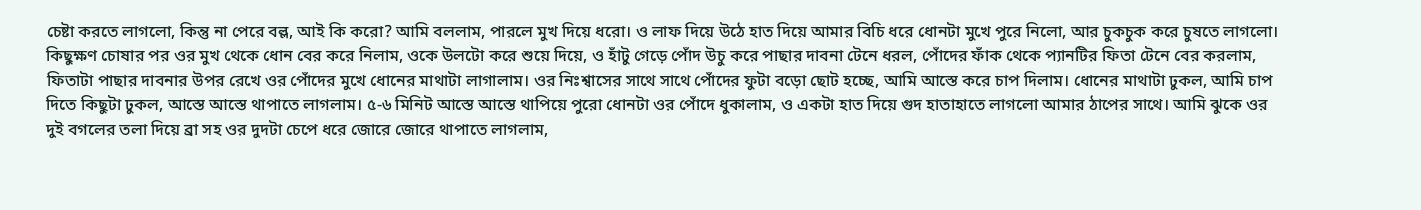চেষ্টা করতে লাগলো, কিন্তু না পেরে বল্ল, আই কি করো? আমি বললাম, পারলে মুখ দিয়ে ধরো। ও লাফ দিয়ে উঠে হাত দিয়ে আমার বিচি ধরে ধোনটা মুখে পুরে নিলো, আর চুকচুক করে চুষতে লাগলো। কিছুক্ষণ চোষার পর ওর মুখ থেকে ধোন বের করে নিলাম, ওকে উলটো করে শুয়ে দিয়ে, ও হাঁটু গেড়ে পোঁদ উচু করে পাছার দাবনা টেনে ধরল, পোঁদের ফাঁক থেকে প্যানটির ফিতা টেনে বের করলাম, ফিতাটা পাছার দাবনার উপর রেখে ওর পোঁদের মুখে ধোনের মাথাটা লাগালাম। ওর নিঃশ্বাসের সাথে সাথে পোঁদের ফুটা বড়ো ছোট হচ্ছে, আমি আস্তে করে চাপ দিলাম। ধোনের মাথাটা ঢুকল, আমি চাপ দিতে কিছুটা ঢুকল, আস্তে আস্তে থাপাতে লাগলাম। ৫-৬ মিনিট আস্তে আস্তে থাপিয়ে পুরো ধোনটা ওর পোঁদে ধুকালাম, ও একটা হাত দিয়ে গুদ হাতাহাতে লাগলো আমার ঠাপের সাথে। আমি ঝুকে ওর দুই বগলের তলা দিয়ে ব্রা সহ ওর দুদটা চেপে ধরে জোরে জোরে থাপাতে লাগলাম,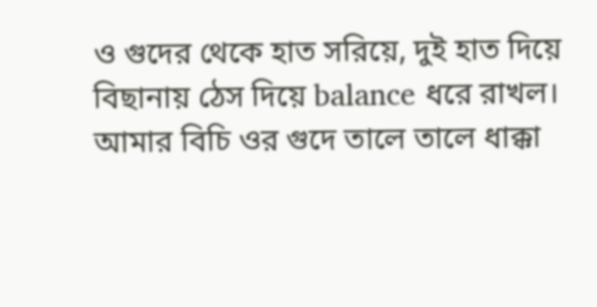ও গুদের থেকে হাত সরিয়ে, দুই হাত দিয়ে বিছানায় ঠেস দিয়ে balance ধরে রাখল। আমার বিচি ওর গুদে তালে তালে ধাক্কা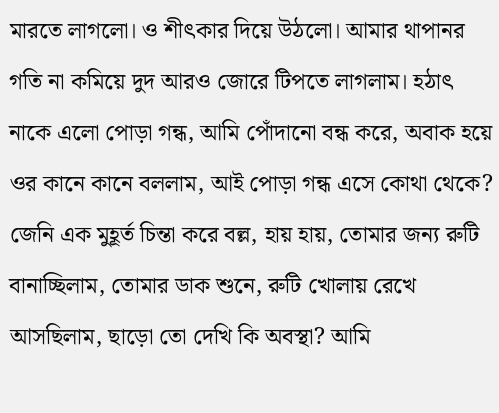মারতে লাগলো। ও শীৎকার দিয়ে উঠলো। আমার থাপানর গতি না কমিয়ে দুদ আরও জোরে টিপতে লাগলাম। হঠাৎ নাকে এলো পোড়া গন্ধ, আমি পোঁদানো বন্ধ করে, অবাক হয়ে ওর কানে কানে বললাম, আই পোড়া গন্ধ এসে কোথা থেকে? জেনি এক মুহূর্ত চিন্তা করে বল্ল, হায় হায়, তোমার জন্য রুটি বানাচ্ছিলাম, তোমার ডাক শুনে, রুটি খোলায় রেখে আসছিলাম, ছাড়ো তো দেখি কি অবস্থা? আমি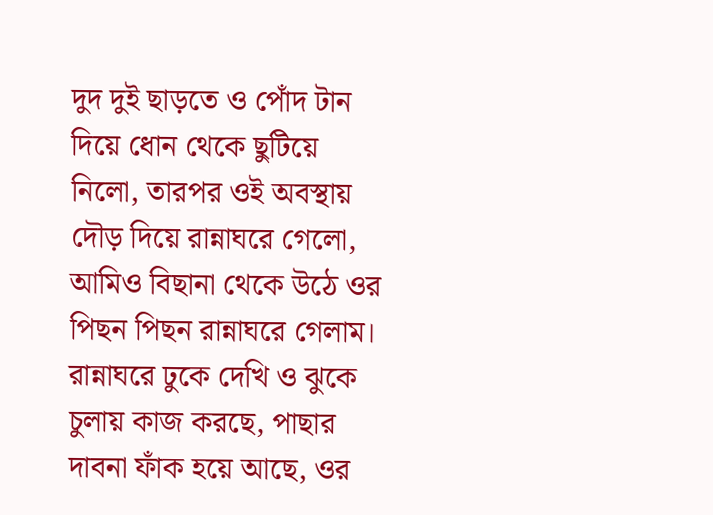দুদ দুই ছাড়তে ও পোঁদ টান দিয়ে ধোন থেকে ছুটিয়ে নিলো, তারপর ওই অবস্থায় দৌড় দিয়ে রান্নাঘরে গেলো, আমিও বিছানা থেকে উঠে ওর পিছন পিছন রান্নাঘরে গেলাম। রান্নাঘরে ঢুকে দেখি ও ঝুকে চুলায় কাজ করছে, পাছার দাবনা ফাঁক হয়ে আছে, ওর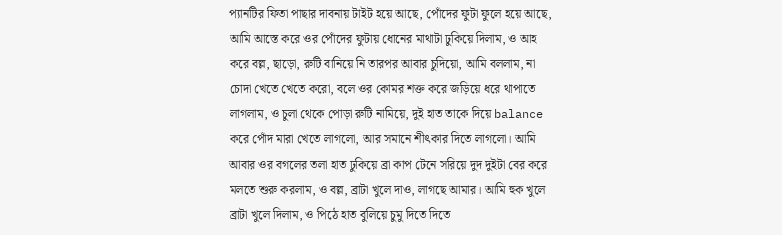প্যানটির ফিতা পাছার দাবনায় টাইট হয়ে আছে, পোঁদের ফুটা ফুলে হয়ে আছে, আমি আস্তে করে ওর পোঁদের ফুটায় ধোনের মাথাটা ঢুকিয়ে দিলাম, ও আহ করে বল্ল, ছাড়ো, রুটি বানিয়ে নি তারপর আবার চুদিয়ো, আমি বললাম, না চোদা খেতে খেতে করো, বলে ওর কোমর শক্ত করে জড়িয়ে ধরে থাপাতে লাগলাম, ও চুলা থেকে পোড়া রুটি নামিয়ে, দুই হাত তাকে দিয়ে balance করে পোঁদ মারা খেতে লাগলো, আর সমানে শীৎকার দিতে লাগলো। আমি আবার ওর বগলের তলা হাত ঢুকিয়ে ব্রা কাপ টেনে সরিয়ে দুদ দুইটা বের করে মলতে শুরু করলাম, ও বল্ল, ব্রাটা খুলে দাও, লাগছে আমার। আমি হুক খুলে ব্রাটা খুলে দিলাম, ও পিঠে হাত বুলিয়ে চুমু দিতে দিতে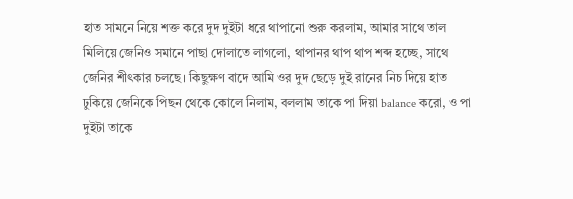হাত সামনে নিয়ে শক্ত করে দুদ দুইটা ধরে থাপানো শুরু করলাম, আমার সাথে তাল মিলিয়ে জেনিও সমানে পাছা দোলাতে লাগলো, থাপানর থাপ থাপ শব্দ হচ্ছে, সাথে জেনির শীৎকার চলছে। কিছুক্ষণ বাদে আমি ওর দুদ ছেড়ে দুই রানের নিচ দিয়ে হাত ঢুকিয়ে জেনিকে পিছন থেকে কোলে নিলাম, বললাম তাকে পা দিয়া balance করো, ও পা দুইটা তাকে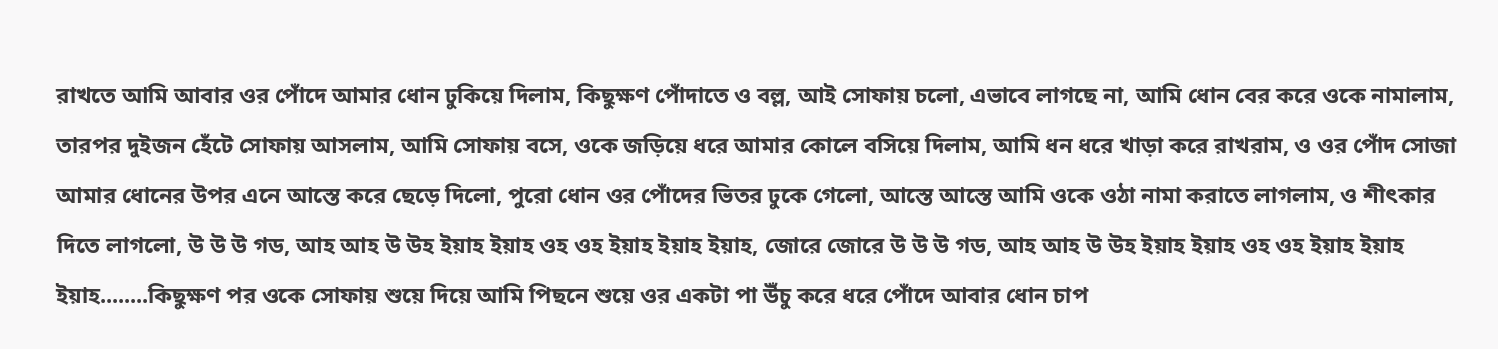রাখতে আমি আবার ওর পোঁদে আমার ধোন ঢুকিয়ে দিলাম, কিছুক্ষণ পোঁদাতে ও বল্ল, আই সোফায় চলো, এভাবে লাগছে না, আমি ধোন বের করে ওকে নামালাম, তারপর দুইজন হেঁটে সোফায় আসলাম, আমি সোফায় বসে, ওকে জড়িয়ে ধরে আমার কোলে বসিয়ে দিলাম, আমি ধন ধরে খাড়া করে রাখরাম, ও ওর পোঁদ সোজা আমার ধোনের উপর এনে আস্তে করে ছেড়ে দিলো, পুরো ধোন ওর পোঁদের ভিতর ঢুকে গেলো, আস্তে আস্তে আমি ওকে ওঠা নামা করাতে লাগলাম, ও শীৎকার দিতে লাগলো, উ উ উ গড, আহ আহ উ উহ ইয়াহ ইয়াহ ওহ ওহ ইয়াহ ইয়াহ ইয়াহ, জোরে জোরে উ উ উ গড, আহ আহ উ উহ ইয়াহ ইয়াহ ওহ ওহ ইয়াহ ইয়াহ ইয়াহ........কিছুক্ষণ পর ওকে সোফায় শুয়ে দিয়ে আমি পিছনে শুয়ে ওর একটা পা উঁচু করে ধরে পোঁদে আবার ধোন চাপ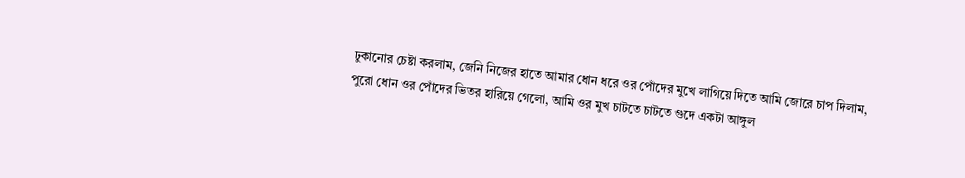ঢুকানোর চেষ্টা করলাম, জেনি নিজের হাতে আমার ধোন ধরে ওর পোঁদের মুখে লাগিয়ে দিতে আমি জোরে চাপ দিলাম, পুরো ধোন ওর পোঁদের ভিতর হারিয়ে গেলো, আমি ওর মুখ চাটতে চাটতে গুদে একটা আঙ্গুল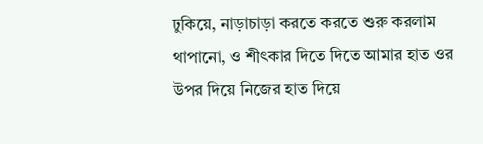ঢুকিয়ে, নাড়াচাড়া করতে করতে শুরু করলাম থাপানো, ও শীৎকার দিতে দিতে আমার হাত ওর উপর দিয়ে নিজের হাত দিয়ে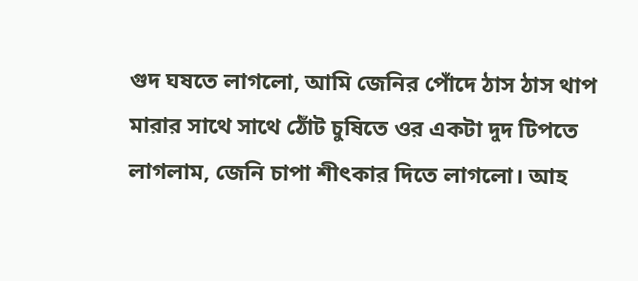গুদ ঘষতে লাগলো, আমি জেনির পোঁদে ঠাস ঠাস থাপ মারার সাথে সাথে ঠোঁট চুষিতে ওর একটা দুদ টিপতে লাগলাম, জেনি চাপা শীৎকার দিতে লাগলো। আহ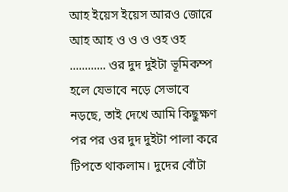আহ ইয়েস ইয়েস আরও জোরে আহ আহ ও ও ও ওহ ওহ ............ ওর দুদ দুইটা ভূমিকম্প হলে যেভাবে নড়ে সেভাবে নড়ছে, তাই দেখে আমি কিছুক্ষণ পর পর ওর দুদ দুইটা পালা করে টিপতে থাকলাম। দুদের বোঁটা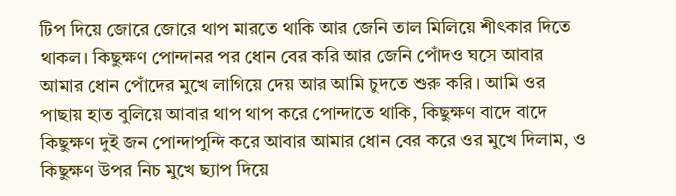টিপ দিয়ে জোরে জোরে থাপ মারতে থাকি আর জেনি তাল মিলিয়ে শীৎকার দিতে থাকল। কিছুক্ষণ পোন্দানর পর ধোন বের করি আর জেনি পোঁদও ঘসে আবার আমার ধোন পোঁদের মুখে লাগিয়ে দেয় আর আমি চুদতে শুরু করি। আমি ওর পাছায় হাত বুলিয়ে আবার থাপ থাপ করে পোন্দাতে থাকি, কিছুক্ষণ বাদে বাদে কিছুক্ষণ দুই জন পোন্দাপুন্দি করে আবার আমার ধোন বের করে ওর মুখে দিলাম, ও কিছুক্ষণ উপর নিচ মুখে ছ্যাপ দিয়ে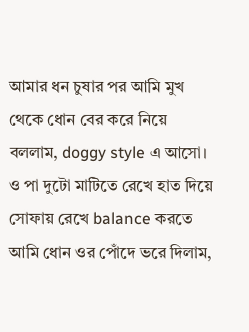আমার ধন চুষার পর আমি মুখ থেকে ধোন বের করে নিয়ে বললাম, doggy style এ আসো। ও পা দুটো মাটিতে রেখে হাত দিয়ে সোফায় রেখে balance করতে আমি ধোন ওর পোঁদে ভরে দিলাম,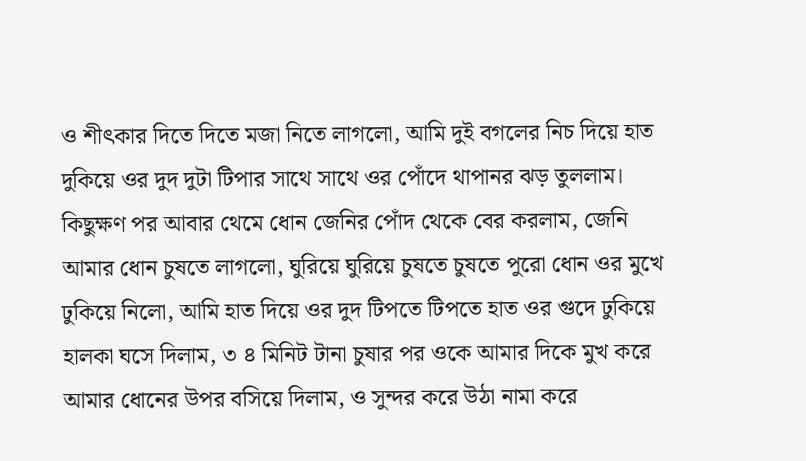ও শীৎকার দিতে দিতে মজা নিতে লাগলো, আমি দুই বগলের নিচ দিয়ে হাত দুকিয়ে ওর দুদ দুটা টিপার সাথে সাথে ওর পোঁদে থাপানর ঝড় তুললাম। কিছুক্ষণ পর আবার থেমে ধোন জেনির পোঁদ থেকে বের করলাম, জেনি আমার ধোন চুষতে লাগলো, ঘুরিয়ে ঘুরিয়ে চুষতে চুষতে পুরো ধোন ওর মুখে ঢুকিয়ে নিলো, আমি হাত দিয়ে ওর দুদ টিপতে টিপতে হাত ওর গুদে ঢুকিয়ে হালকা ঘসে দিলাম, ৩ ৪ মিনিট টানা চুষার পর ওকে আমার দিকে মুখ করে আমার ধোনের উপর বসিয়ে দিলাম, ও সুন্দর করে উঠা নামা করে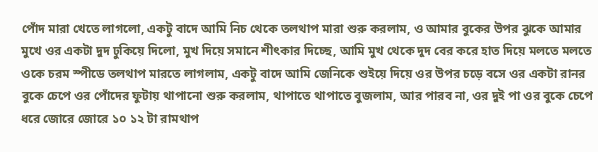পোঁদ মারা খেতে লাগলো, একটু বাদে আমি নিচ থেকে তলথাপ মারা শুরু করলাম, ও আমার বুকের উপর ঝুকে আমার মুখে ওর একটা দুদ ঢুকিয়ে দিলো, মুখ দিয়ে সমানে শীৎকার দিচ্ছে, আমি মুখ থেকে দুদ বের করে হাত দিয়ে মলতে মলতে ওকে চরম স্পীডে তলথাপ মারতে লাগলাম, একটু বাদে আমি জেনিকে শুইয়ে দিয়ে ওর উপর চড়ে বসে ওর একটা রানর বুকে চেপে ওর পোঁদের ফুটায় থাপানো শুরু করলাম, থাপাতে থাপাতে বুজলাম, আর পারব না, ওর দুই পা ওর বুকে চেপে ধরে জোরে জোরে ১০ ১২ টা রামথাপ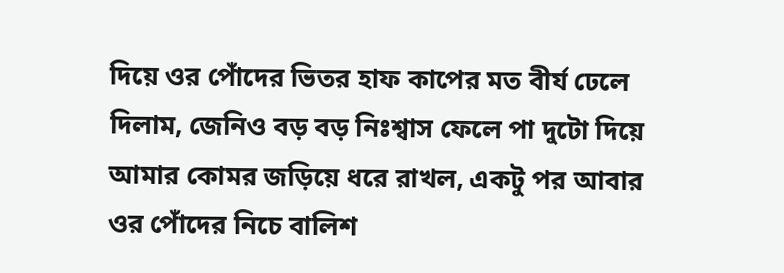দিয়ে ওর পোঁদের ভিতর হাফ কাপের মত বীর্য ঢেলে দিলাম, জেনিও বড় বড় নিঃশ্বাস ফেলে পা দুটো দিয়ে আমার কোমর জড়িয়ে ধরে রাখল, একটু পর আবার ওর পোঁদের নিচে বালিশ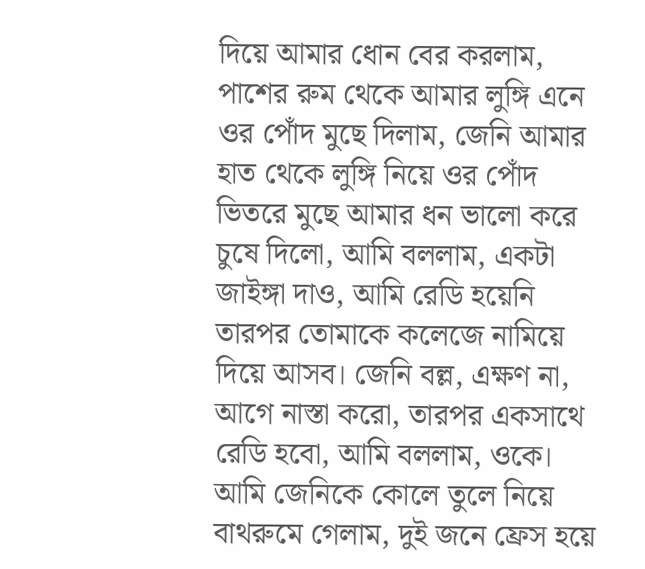দিয়ে আমার ধোন বের করলাম, পাশের রুম থেকে আমার লুঙ্গি এনে ওর পোঁদ মুছে দিলাম, জেনি আমার হাত থেকে লুঙ্গি নিয়ে ওর পোঁদ ভিতরে মুছে আমার ধন ভালো করে চুষে দিলো, আমি বললাম, একটা জাইঙ্গা দাও, আমি রেডি হয়েনি তারপর তোমাকে কলেজে নামিয়ে দিয়ে আসব। জেনি বল্ল, এক্ষণ না, আগে নাস্তা করো, তারপর একসাথে রেডি হবো, আমি বললাম, ওকে। আমি জেনিকে কোলে তুলে নিয়ে বাথরুমে গেলাম, দুই জনে ফ্রেস হয়ে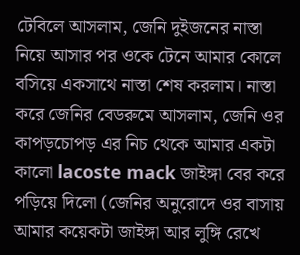টেবিলে আসলাম, জেনি দুইজনের নাস্তা নিয়ে আসার পর ওকে টেনে আমার কোলে বসিয়ে একসাথে নাস্তা শেষ করলাম। নাস্তা করে জেনির বেডরুমে আসলাম, জেনি ওর কাপড়চোপড় এর নিচ থেকে আমার একটা কালো lacoste mack জাইঙ্গা বের করে পড়িয়ে দিলো (জেনির অনুরোদে ওর বাসায় আমার কয়েকটা জাইঙ্গা আর লুঙ্গি রেখে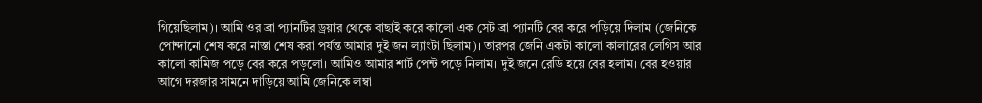গিয়েছিলাম)। আমি ওর ব্রা প্যানটির ড্রয়ার থেকে বাছাই করে কালো এক সেট ব্রা প্যানটি বের করে পড়িয়ে দিলাম (জেনিকে পোন্দানো শেষ করে নাস্তা শেষ করা পর্যন্ত আমার দুই জন ল্যাংটা ছিলাম)। তারপর জেনি একটা কালো কালারের লেগিস আর কালো কামিজ পড়ে বের করে পড়লো। আমিও আমার শার্ট পেন্ট পড়ে নিলাম। দুই জনে রেডি হয়ে বের হলাম। বের হওয়ার আগে দরজার সামনে দাড়িয়ে আমি জেনিকে লম্বা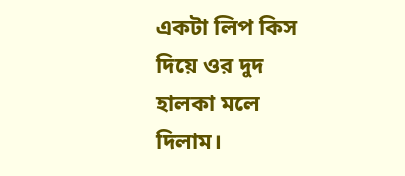একটা লিপ কিস দিয়ে ওর দুদ হালকা মলে দিলাম।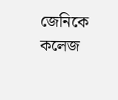জেনিকে কলেজ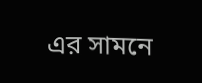এর সামনে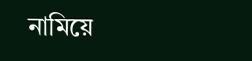নামিয়ে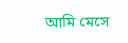আমি মেসে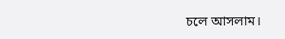চলে আসলাম।